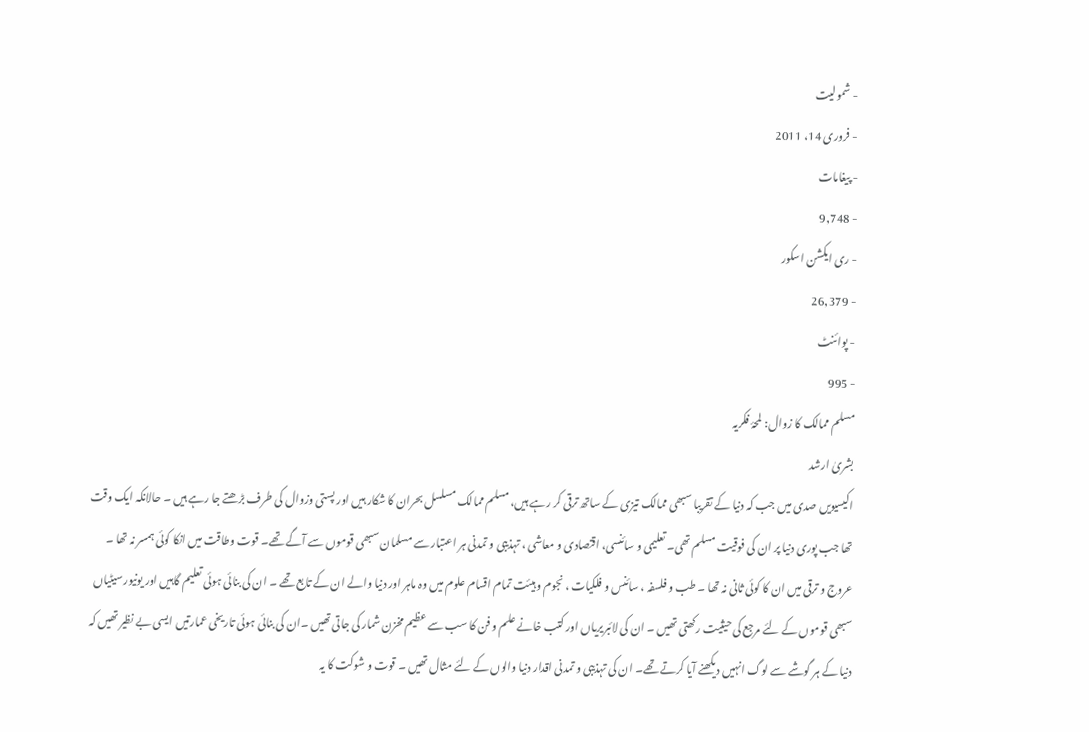- شمولیت
- فروری 14، 2011
- پیغامات
- 9,748
- ری ایکشن اسکور
- 26,379
- پوائنٹ
- 995
مسلم ممالک کا زوال: لمحۂ فکریہ
بشریٰ ارشد
اکیسیویں صدی میں جب کہ دنیا کے تقریبا سبھی ممالک تیزی کے ساتھ ترقی کر رہے ہیں، مسلم ممالک مسلسل بحران کا شکار ہیں اور پستی وزوال کی طرف بڑھتے جا رہے ہیں ۔ حالانکہ ایک وقت تھا جب پوری دنیا پر ان کی فوقیت مسلم تھی۔ تعلیمی و سائنسی، اقتصادی و معاشی ، تہذیبی و تمدنی ہر اعتبار سے مسلمان سبھی قوموں سے آگے تھے۔ قوت وطاقت میں انکا کوئی ہمسر نہ تھا ۔ عروج و ترقی میں ان کا کوئی ثانی نہ تھا ۔ طب و فلسفہ ، سائنس و فلکیات ، نجوم و ہیئت تمام اقسام علوم میں وہ ماہر اور دنیا والے ان کے تابع تھے ۔ ان کی بنائی ہوئی تعلیم گاہیں اور یونیورسیٹیاں سبھی قوموں کے لئے مرجع کی حیثیت رکھتی تھیں ۔ ان کی لائبریریاں اور کتب خانے علم و فن کا سب سے عظیم مخزن شمار کی جاتی تھیں ۔ان کی بنائی ہوئی تاریخی عمارتیں ایسی بے نظیر تھیں کہ دنیا کے ہر گوشے سے لوگ انہیں دیکھنے آیا کرتے تھے۔ ان کی تہذیبی و تمدنی اقدار دنیا والوں کے لئے مثال تھیں ۔ قوت و شوکت کا یہ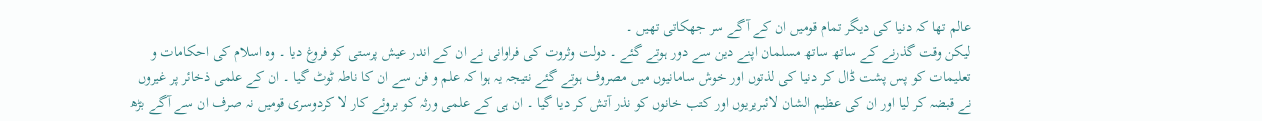عالم تھا کہ دنیا کی دیگر تمام قومیں ان کے آگے سر جھکاتی تھیں ۔
لیکن وقت گذرنے کے ساتھ ساتھ مسلمان اپنے دین سے دور ہوتے گئے ۔ دولت وثروت کی فراوانی نے ان کے اندر عیش پرستی کو فروغ دیا ۔ وہ اسلام کی احکامات و تعلیمات کو پس پشت ڈال کر دنیا کی لذتوں اور خوش سامانیوں میں مصروف ہوتے گئے نتیجہ یہ ہوا کہ علم و فن سے ان کا ناطہ ٹوٹ گیا ۔ ان کے علمی ذخائر پر غیروں نے قبضہ کر لیا اور ان کی عظیم الشان لائبریریوں اور کتب خانوں کو نذر آتش کر دیا گیا ۔ ان ہی کے علمی ورثہ کو بروئے کار لا کردوسری قومیں نہ صرف ان سے آگے بڑھ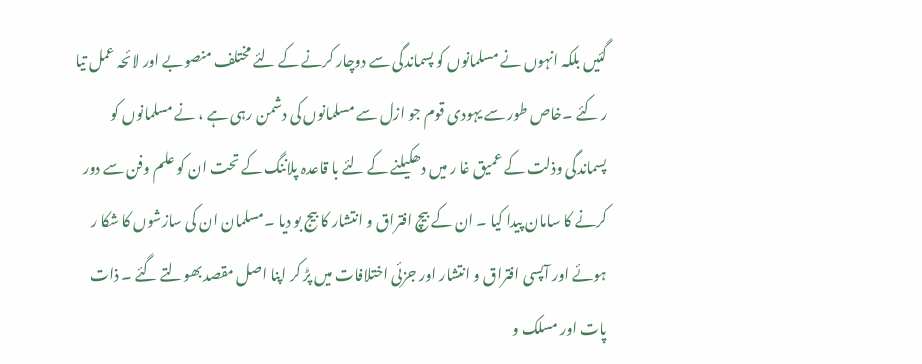گئیں بلکہ انہوں نے مسلمانوں کو پسماندگی سے دوچار کرنے کے لئے مختلف منصوبے اور لائحہ عمل تیا ر کئے ۔خاص طور سے یہودی قوم جو ازل سے مسلمانوں کی دشمن رہی ہے ، نے مسلمانوں کو پسماندگی وذلت کے عمیق غا ر میں دھکیلنے کے لئے با قاعدہ پلاننگ کے تحت ان کو علم وفن سے دور کرنے کا سامان پیدا کیا ۔ ان کے بیچ افتراق و انتشار کا بیج بو دیا ۔مسلمان ان کی سازشوں کا شکا ر ہوئے اور آپسی افتراق و انتشار اور جزئی اختلافات میں پڑ کر اپنا اصل مقصد بھولتے گئے ۔ ذات پات اور مسلک و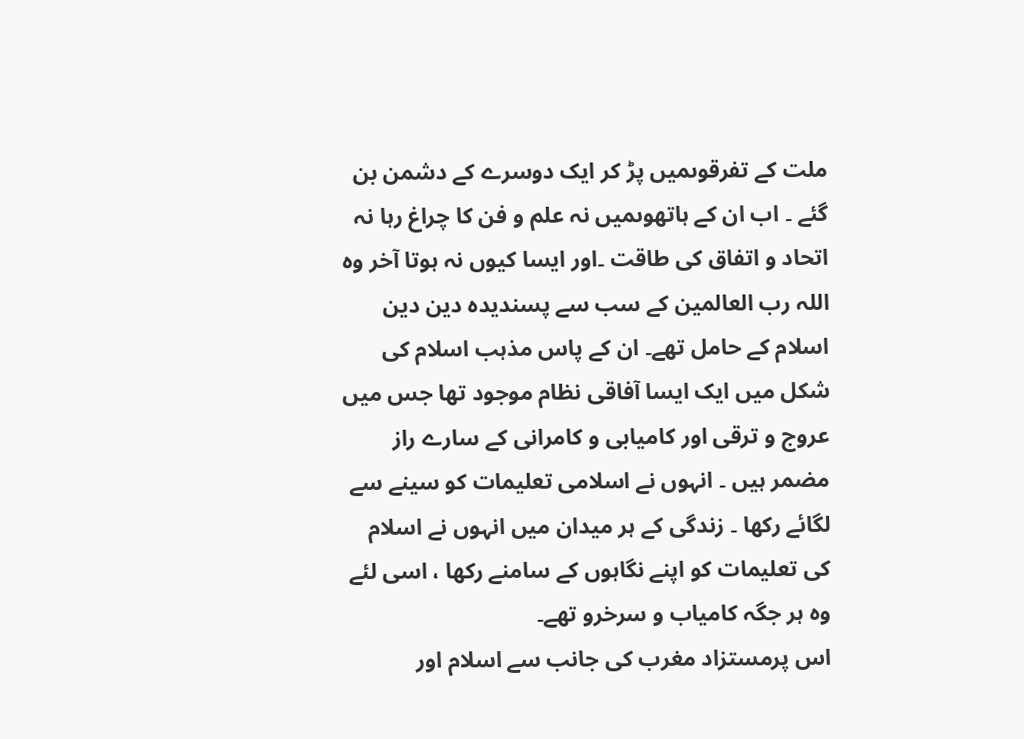ملت کے تفرقوںمیں پڑ کر ایک دوسرے کے دشمن بن گئے ۔ اب ان کے ہاتھوںمیں نہ علم و فن کا چراغ رہا نہ اتحاد و اتفاق کی طاقت ۔اور ایسا کیوں نہ ہوتا آخر وہ اللہ رب العالمین کے سب سے پسندیدہ دین دین اسلام کے حامل تھے۔ ان کے پاس مذہب اسلام کی شکل میں ایک ایسا آفاقی نظام موجود تھا جس میں عروج و ترقی اور کامیابی و کامرانی کے سارے راز مضمر ہیں ۔ انہوں نے اسلامی تعلیمات کو سینے سے لگائے رکھا ۔ زندگی کے ہر میدان میں انہوں نے اسلام کی تعلیمات کو اپنے نگاہوں کے سامنے رکھا ، اسی لئے وہ ہر جگہ کامیاب و سرخرو تھے۔
اس پرمستزاد مغرب کی جانب سے اسلام اور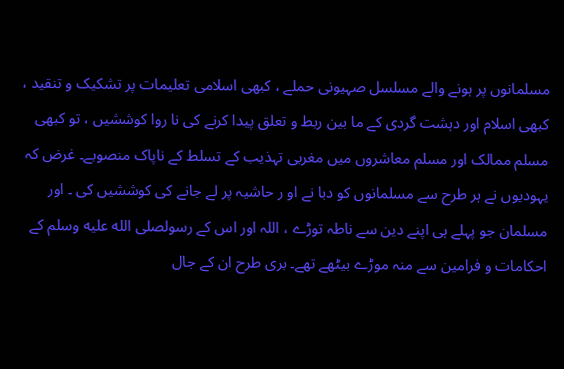مسلمانوں پر ہونے والے مسلسل صہیونی حملے ، کبھی اسلامی تعلیمات پر تشکیک و تنقید ، کبھی اسلام اور دہشت گردی کے ما بین ربط و تعلق پیدا کرنے کی نا روا کوششیں ، تو کبھی مسلم ممالک اور مسلم معاشروں میں مغربی تہذیب کے تسلط کے ناپاک منصوبے۔ غرض کہ یہودیوں نے ہر طرح سے مسلمانوں کو دبا نے او ر حاشیہ پر لے جانے کی کوششیں کی ۔ اور مسلمان جو پہلے ہی اپنے دین سے ناطہ توڑے ، اللہ اور اس کے رسولصلى الله عليه وسلم کے احکامات و فرامین سے منہ موڑے بیٹھے تھے۔ بری طرح ان کے جال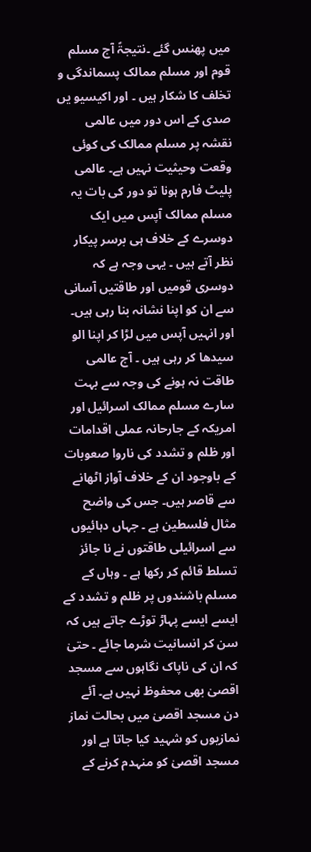میں پھنس گئے ۔نتیجۃً آج مسلم قوم اور مسلم ممالک پسماندگی و تخلف کا شکار ہیں ۔ اور اکیسیو یں صدی کے اس دور میں عالمی نقشہ پر مسلم ممالک کی کوئی وقعت وحیثیت نہیں ہے۔ عالمی پلیٹ فارم ہونا تو دور کی بات یہ مسلم ممالک آپس میں ایک دوسرے کے خلاف ہی برسر پیکار نظر آتے ہیں ۔ یہی وجہ ہے کہ دوسری قومیں اور طاقتیں آسانی سے ان کو اپنا نشانہ بنا رہی ہیں۔ اور انہیں آپس میں لڑا کر اپنا الو سیدھا کر رہی ہیں ۔ آج عالمی طاقت نہ ہونے کی وجہ سے بہت سارے مسلم ممالک اسرائیل اور امریکہ کے جارحانہ عملی اقدامات اور ظلم و تشدد کی ناروا صعوبات کے باوجود ان کے خلاف آواز اٹھانے سے قاصر ہیں۔ جس کی واضح مثال فلسطین ہے ۔ جہاں دہائیوں سے اسرائیلی طاقتوں نے نا جائز تسلط قائم کر رکھا ہے ۔ وہاں کے مسلم باشندوں پر ظلم و تشدد کے ایسے ایسے پہاڑ توڑے جاتے ہیں کہ سن کر انسانیت شرما جائے ۔ حتیٰ کہ ان کی ناپاک نگاہوں سے مسجد اقصیٰ بھی محفوظ نہیں ہے۔ آئے دن مسجد اقصیٰ میں بحالت نماز نمازیوں کو شہید کیا جاتا ہے اور مسجد اقصیٰ کو منہدم کرنے کے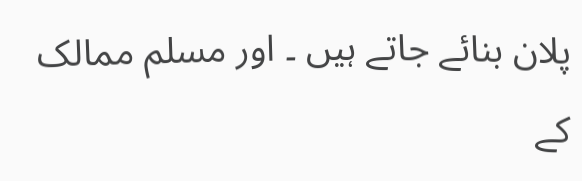پلان بنائے جاتے ہیں ۔ اور مسلم ممالک کے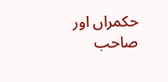حکمراں اور صاحب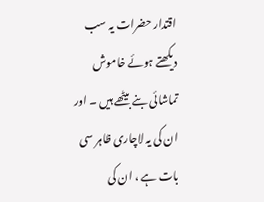اقتدار حضرات یہ سب دیکھتے ہوئے خاموش تماشائی بنے بیٹھے ہیں ۔ اور ان کی یہ لاچاری ظاہر سی بات ہے ، ان کی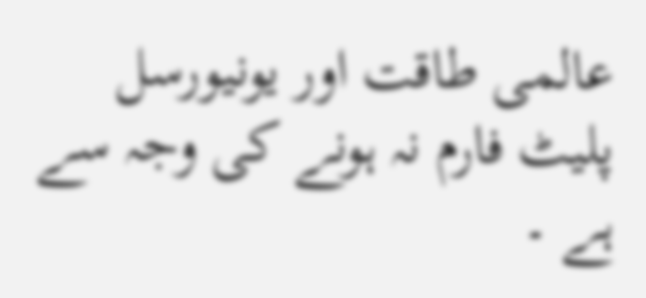عالمی طاقت اور یونیورسل پلیٹ فارم نہ ہونے کی وجہ سے ہے ۔